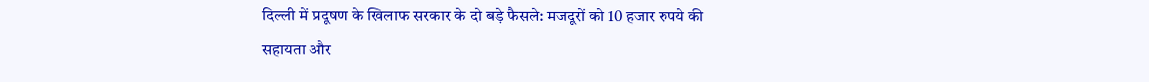दिल्ली में प्रदूषण के खिलाफ सरकार के दो बड़े फैसले: मजदूरों को 10 हजार रुपये की सहायता और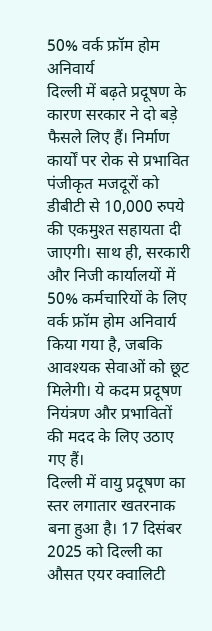50% वर्क फ्रॉम होम अनिवार्य
दिल्ली में बढ़ते प्रदूषण के कारण सरकार ने दो बड़े फैसले लिए हैं। निर्माण कार्यों पर रोक से प्रभावित पंजीकृत मजदूरों को डीबीटी से 10,000 रुपये की एकमुश्त सहायता दी जाएगी। साथ ही, सरकारी और निजी कार्यालयों में 50% कर्मचारियों के लिए वर्क फ्रॉम होम अनिवार्य किया गया है, जबकि आवश्यक सेवाओं को छूट मिलेगी। ये कदम प्रदूषण नियंत्रण और प्रभावितों की मदद के लिए उठाए गए हैं।
दिल्ली में वायु प्रदूषण का स्तर लगातार खतरनाक बना हुआ है। 17 दिसंबर 2025 को दिल्ली का औसत एयर क्वालिटी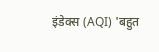इंडेक्स (AQI) 'बहुत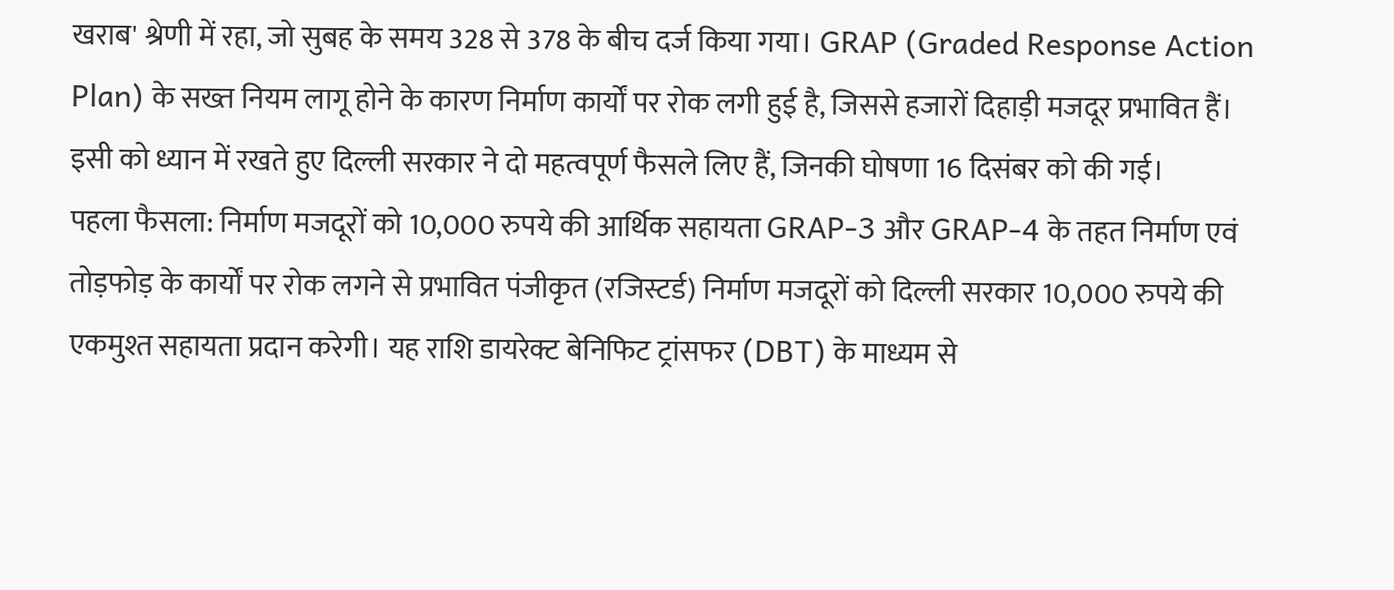खराब' श्रेणी में रहा, जो सुबह के समय 328 से 378 के बीच दर्ज किया गया। GRAP (Graded Response Action Plan) के सख्त नियम लागू होने के कारण निर्माण कार्यों पर रोक लगी हुई है, जिससे हजारों दिहाड़ी मजदूर प्रभावित हैं। इसी को ध्यान में रखते हुए दिल्ली सरकार ने दो महत्वपूर्ण फैसले लिए हैं, जिनकी घोषणा 16 दिसंबर को की गई।
पहला फैसला: निर्माण मजदूरों को 10,000 रुपये की आर्थिक सहायता GRAP-3 और GRAP-4 के तहत निर्माण एवं तोड़फोड़ के कार्यों पर रोक लगने से प्रभावित पंजीकृत (रजिस्टर्ड) निर्माण मजदूरों को दिल्ली सरकार 10,000 रुपये की एकमुश्त सहायता प्रदान करेगी। यह राशि डायरेक्ट बेनिफिट ट्रांसफर (DBT) के माध्यम से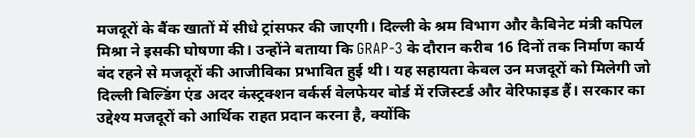मजदूरों के बैंक खातों में सीधे ट्रांसफर की जाएगी। दिल्ली के श्रम विभाग और कैबिनेट मंत्री कपिल मिश्रा ने इसकी घोषणा की। उन्होंने बताया कि GRAP-3 के दौरान करीब 16 दिनों तक निर्माण कार्य बंद रहने से मजदूरों की आजीविका प्रभावित हुई थी। यह सहायता केवल उन मजदूरों को मिलेगी जो दिल्ली बिल्डिंग एंड अदर कंस्ट्रक्शन वर्कर्स वेलफेयर बोर्ड में रजिस्टर्ड और वेरिफाइड हैं। सरकार का उद्देश्य मजदूरों को आर्थिक राहत प्रदान करना है, क्योंकि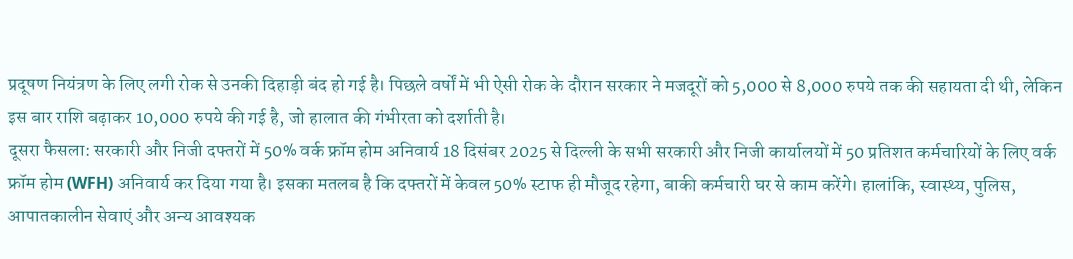प्रदूषण नियंत्रण के लिए लगी रोक से उनकी दिहाड़ी बंद हो गई है। पिछले वर्षों में भी ऐसी रोक के दौरान सरकार ने मजदूरों को 5,000 से 8,000 रुपये तक की सहायता दी थी, लेकिन इस बार राशि बढ़ाकर 10,000 रुपये की गई है, जो हालात की गंभीरता को दर्शाती है।
दूसरा फैसला: सरकारी और निजी दफ्तरों में 50% वर्क फ्रॉम होम अनिवार्य 18 दिसंबर 2025 से दिल्ली के सभी सरकारी और निजी कार्यालयों में 50 प्रतिशत कर्मचारियों के लिए वर्क फ्रॉम होम (WFH) अनिवार्य कर दिया गया है। इसका मतलब है कि दफ्तरों में केवल 50% स्टाफ ही मौजूद रहेगा, बाकी कर्मचारी घर से काम करेंगे। हालांकि, स्वास्थ्य, पुलिस, आपातकालीन सेवाएं और अन्य आवश्यक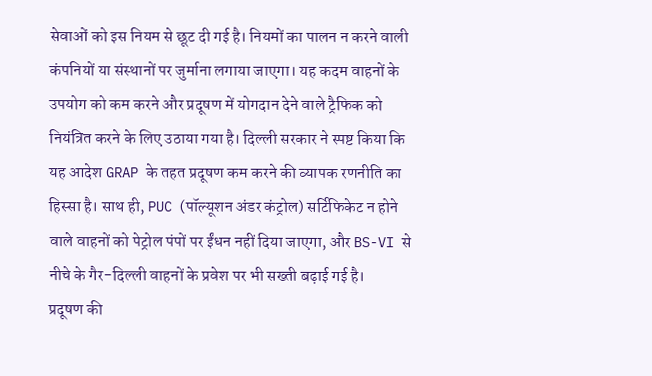सेवाओं को इस नियम से छूट दी गई है। नियमों का पालन न करने वाली कंपनियों या संस्थानों पर जुर्माना लगाया जाएगा। यह कदम वाहनों के उपयोग को कम करने और प्रदूषण में योगदान देने वाले ट्रैफिक को नियंत्रित करने के लिए उठाया गया है। दिल्ली सरकार ने स्पष्ट किया कि यह आदेश GRAP के तहत प्रदूषण कम करने की व्यापक रणनीति का हिस्सा है। साथ ही, PUC (पॉल्यूशन अंडर कंट्रोल) सर्टिफिकेट न होने वाले वाहनों को पेट्रोल पंपों पर ईंधन नहीं दिया जाएगा, और BS-VI से नीचे के गैर-दिल्ली वाहनों के प्रवेश पर भी सख्ती बढ़ाई गई है।
प्रदूषण की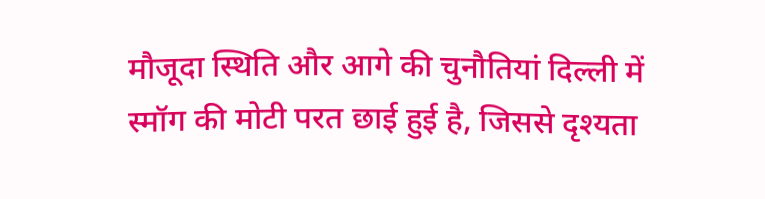मौजूदा स्थिति और आगे की चुनौतियां दिल्ली में स्मॉग की मोटी परत छाई हुई है, जिससे दृश्यता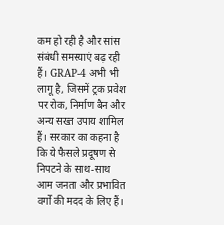कम हो रही है और सांस संबंधी समस्याएं बढ़ रही हैं। GRAP-4 अभी भी लागू है, जिसमें ट्रक प्रवेश पर रोक, निर्माण बैन और अन्य सख्त उपाय शामिल हैं। सरकार का कहना है कि ये फैसले प्रदूषण से निपटने के साथ-साथ आम जनता और प्रभावित वर्गों की मदद के लिए हैं।